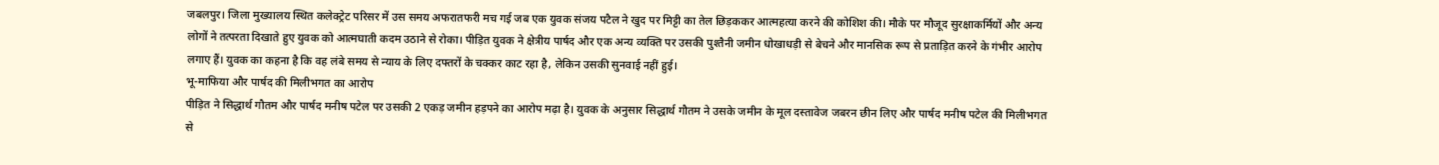जबलपुर। जिला मुख्यालय स्थित कलेक्ट्रेट परिसर में उस समय अफरातफरी मच गई जब एक युवक संजय पटैल ने खुद पर मिट्टी का तेल छिड़ककर आत्महत्या करने की कोशिश की। मौके पर मौजूद सुरक्षाकर्मियों और अन्य लोगों ने तत्परता दिखाते हुए युवक को आत्मघाती कदम उठाने से रोका। पीड़ित युवक ने क्षेत्रीय पार्षद और एक अन्य व्यक्ति पर उसकी पुश्तैनी जमीन धोखाधड़ी से बेचने और मानसिक रूप से प्रताड़ित करने के गंभीर आरोप लगाए हैं। युवक का कहना है कि वह लंबे समय से न्याय के लिए दफ्तरों के चक्कर काट रहा है, लेकिन उसकी सुनवाई नहीं हुई।
भू-माफिया और पार्षद की मिलीभगत का आरोप
पीड़ित ने सिद्धार्थ गौतम और पार्षद मनीष पटेल पर उसकी 2 एकड़ जमीन हड़पने का आरोप मढ़ा है। युवक के अनुसार सिद्धार्थ गौतम ने उसके जमीन के मूल दस्तावेज जबरन छीन लिए और पार्षद मनीष पटेल की मिलीभगत से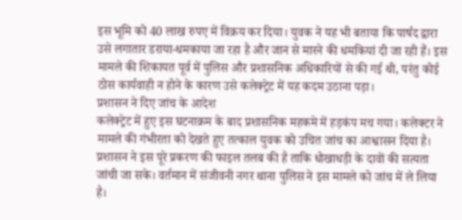इस भूमि को 40 लाख रुपए में विक्रय कर दिया। युवक ने यह भी बताया कि पार्षद द्वारा उसे लगातार डराया-धमकाया जा रहा है और जान से मारने की धमकियां दी जा रही हैं। इस मामले की शिकायत पूर्व में पुलिस और प्रशासनिक अधिकारियों से की गई थी, परंतु कोई ठोस कार्यवाही न होने के कारण उसे कलेक्ट्रेट में यह कदम उठाना पड़ा।
प्रशासन ने दिए जांच के आदेश
कलेक्ट्रेट में हुए इस घटनाक्रम के बाद प्रशासनिक महकमे में हड़कंप मच गया। कलेक्टर ने मामले की गंभीरता को देखते हुए तत्काल युवक को उचित जांच का आश्वासन दिया है। प्रशासन ने इस पूरे प्रकरण की फाइल तलब की है ताकि धोखाधड़ी के दावों की सत्यता जांची जा सके। वर्तमान में संजीवनी नगर थाना पुलिस ने इस मामले को जांच में ले लिया है।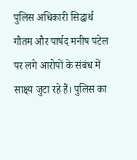पुलिस अधिकारी सिद्धार्थ गौतम और पार्षद मनीष पटेल पर लगे आरोपों के संबंध में साक्ष्य जुटा रहे हैं। पुलिस का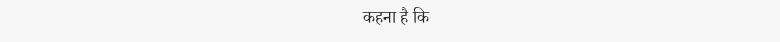कहना है कि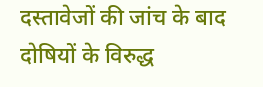दस्तावेजों की जांच के बाद दोषियों के विरुद्ध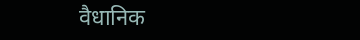वैधानिक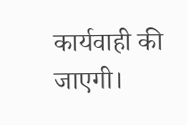कार्यवाही की जाएगी।